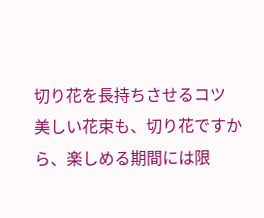切り花を長持ちさせるコツ
美しい花束も、切り花ですから、楽しめる期間には限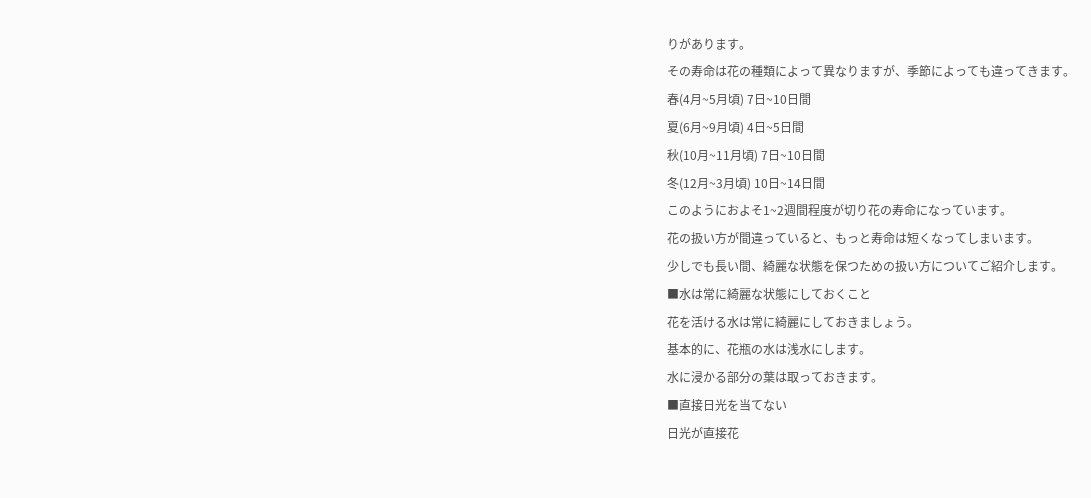りがあります。
その寿命は花の種類によって異なりますが、季節によっても違ってきます。
春(4月~5月頃) 7日~10日間
夏(6月~9月頃) 4日~5日間
秋(10月~11月頃) 7日~10日間
冬(12月~3月頃) 10日~14日間
このようにおよそ1~2週間程度が切り花の寿命になっています。
花の扱い方が間違っていると、もっと寿命は短くなってしまいます。
少しでも長い間、綺麗な状態を保つための扱い方についてご紹介します。
■水は常に綺麗な状態にしておくこと
花を活ける水は常に綺麗にしておきましょう。
基本的に、花瓶の水は浅水にします。
水に浸かる部分の葉は取っておきます。
■直接日光を当てない
日光が直接花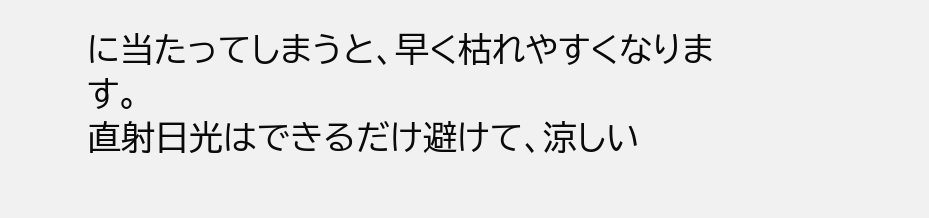に当たってしまうと、早く枯れやすくなります。
直射日光はできるだけ避けて、涼しい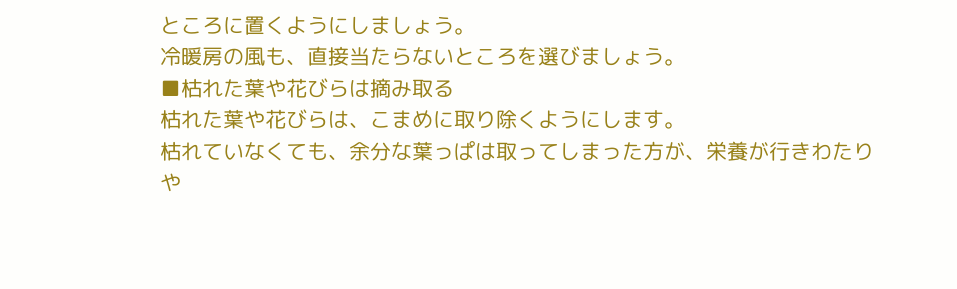ところに置くようにしましょう。
冷暖房の風も、直接当たらないところを選びましょう。
■枯れた葉や花びらは摘み取る
枯れた葉や花びらは、こまめに取り除くようにします。
枯れていなくても、余分な葉っぱは取ってしまった方が、栄養が行きわたりや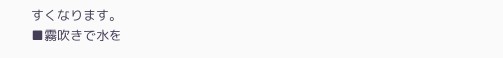すくなります。
■霧吹きで水を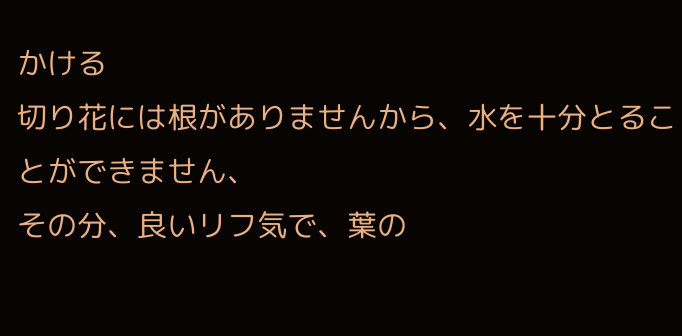かける
切り花には根がありませんから、水を十分とることができません、
その分、良いリフ気で、葉の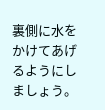裏側に水をかけてあげるようにしましょう。